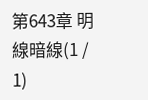第643章 明線暗線(1 / 1)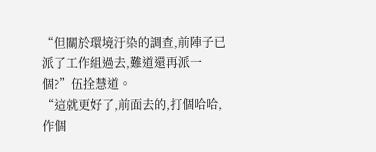“但關於環境汙染的調查,前陣子已派了工作組過去,難道還再派一個?”伍拴慧道。
“這就更好了,前面去的,打個哈哈,作個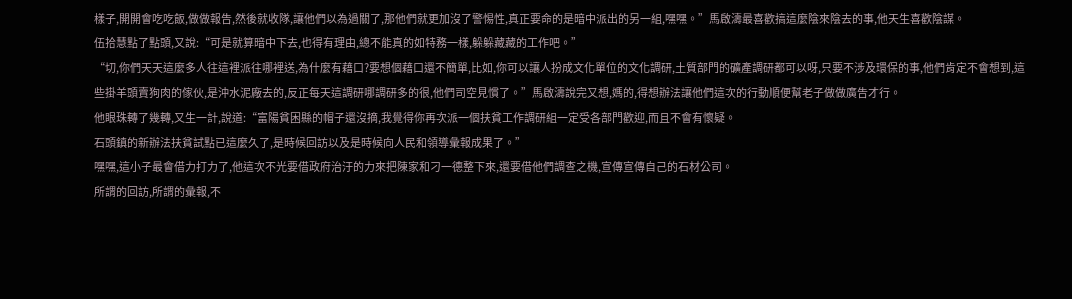樣子,開開會吃吃飯,做做報告,然後就收隊,讓他們以為過關了,那他們就更加沒了警惕性,真正要命的是暗中派出的另一組,嘿嘿。”馬啟濤最喜歡搞這麼陰來陰去的事,他天生喜歡陰謀。
伍拾慧點了點頭,又說:“可是就算暗中下去,也得有理由,總不能真的如特務一樣,躲躲藏藏的工作吧。”
“切,你們天天這麼多人往這裡派往哪裡送,為什麼有藉口?要想個藉口還不簡單,比如,你可以讓人扮成文化單位的文化調研,土質部門的礦產調研都可以呀,只要不涉及環保的事,他們肯定不會想到,這些掛羊頭賣狗肉的傢伙,是沖水泥廠去的,反正每天這調研哪調研多的很,他們司空見慣了。”馬啟濤說完又想,媽的,得想辦法讓他們這次的行動順便幫老子做做廣告才行。
他眼珠轉了幾轉,又生一計,說道:“富陽貧困縣的帽子還沒摘,我覺得你再次派一個扶貧工作調研組一定受各部門歡迎,而且不會有懷疑。
石頭鎮的新辦法扶貧試點已這麼久了,是時候回訪以及是時候向人民和領導彙報成果了。”
嘿嘿,這小子最會借力打力了,他這次不光要借政府治汙的力來把陳家和刁一德整下來,還要借他們調查之機,宣傳宣傳自己的石材公司。
所謂的回訪,所謂的彙報,不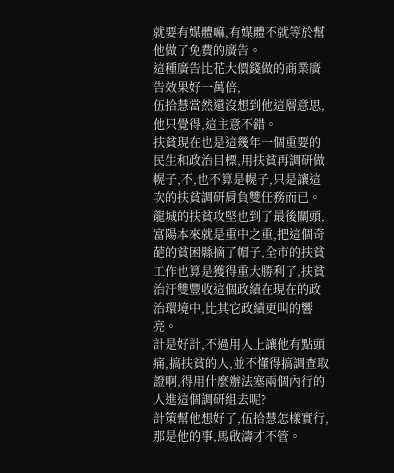就要有媒體嘛,有媒體不就等於幫他做了免費的廣告。
這種廣告比花大價錢做的商業廣告效果好一萬倍,
伍拾慧當然還沒想到他這層意思,他只覺得,這主意不錯。
扶貧現在也是這幾年一個重要的民生和政治目標,用扶貧再調研做幌子,不,也不算是幌子,只是讓這次的扶貧調研肩負雙任務而已。
龍城的扶貧攻堅也到了最後關頭,富陽本來就是重中之重,把這個奇葩的貧困縣摘了帽子,全市的扶貧工作也算是獲得重大勝利了,扶貧治汙雙豐收這個政績在現在的政治環境中,比其它政績更叫的響亮。
計是好計,不過用人上讓他有點頭痛,搞扶貧的人,並不懂得搞調查取證啊,得用什麼辦法塞兩個內行的人進這個調研組去呢?
計策幫他想好了,伍拾慧怎樣實行,那是他的事,馬啟濤才不管。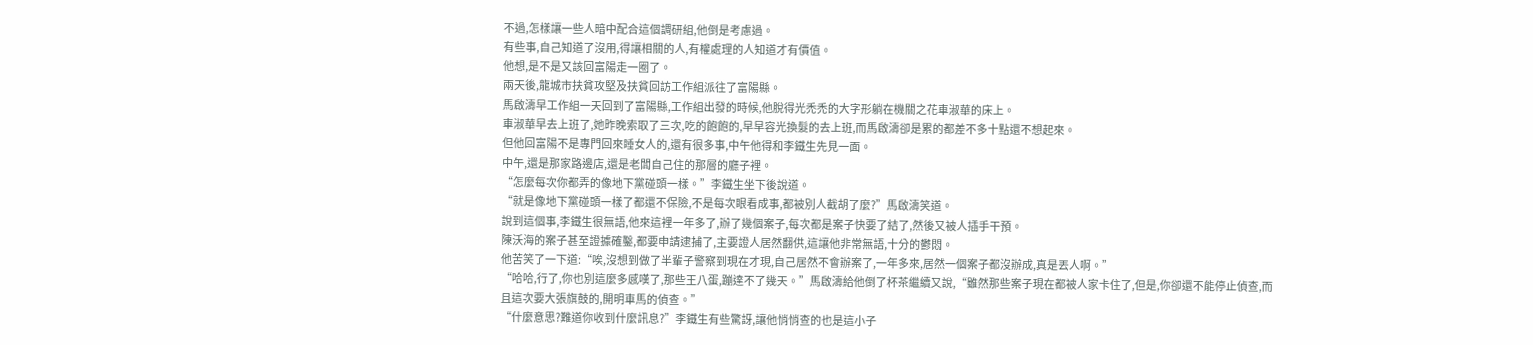不過,怎樣讓一些人暗中配合這個調研組,他倒是考慮過。
有些事,自己知道了沒用,得讓相關的人,有權處理的人知道才有價值。
他想,是不是又該回富陽走一圈了。
兩天後,龍城市扶貧攻堅及扶貧回訪工作組派往了富陽縣。
馬啟濤早工作組一天回到了富陽縣,工作組出發的時候,他脫得光禿禿的大字形躺在機關之花車淑華的床上。
車淑華早去上班了,她昨晚索取了三次,吃的飽飽的,早早容光換髮的去上班,而馬啟濤卻是累的都差不多十點還不想起來。
但他回富陽不是專門回來睡女人的,還有很多事,中午他得和李鐵生先見一面。
中午,還是那家路邊店,還是老闆自己住的那層的廳子裡。
“怎麼每次你都弄的像地下黨碰頭一樣。”李鐵生坐下後說道。
“就是像地下黨碰頭一樣了都還不保險,不是每次眼看成事,都被別人截胡了麼?”馬啟濤笑道。
說到這個事,李鐵生很無語,他來這裡一年多了,辦了幾個案子,每次都是案子快要了結了,然後又被人插手干預。
陳沃海的案子甚至證據確鑿,都要申請逮捕了,主要證人居然翻供,這讓他非常無語,十分的鬱悶。
他苦笑了一下道:“唉,沒想到做了半輩子警察到現在才現,自己居然不會辦案了,一年多來,居然一個案子都沒辦成,真是丟人啊。”
“哈哈,行了,你也別這麼多感嘆了,那些王八蛋,蹦達不了幾天。”馬啟濤給他倒了杯茶繼續又說,“雖然那些案子現在都被人家卡住了,但是,你卻還不能停止偵查,而且這次要大張旗鼓的,開明車馬的偵查。”
“什麼意思?難道你收到什麼訊息?”李鐵生有些驚訝,讓他悄悄查的也是這小子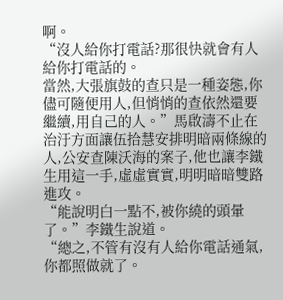啊。
“沒人給你打電話?那很快就會有人給你打電話的。
當然,大張旗鼓的查只是一種姿態,你儘可隨便用人,但悄悄的查依然還要繼續,用自己的人。”馬啟濤不止在治汙方面讓伍拾慧安排明暗兩條線的人,公安查陳沃海的案子,他也讓李鐵生用這一手,虛虛實實,明明暗暗雙路進攻。
“能說明白一點不,被你繞的頭暈了。”李鐵生說道。
“總之,不管有沒有人給你電話通氣,你都照做就了。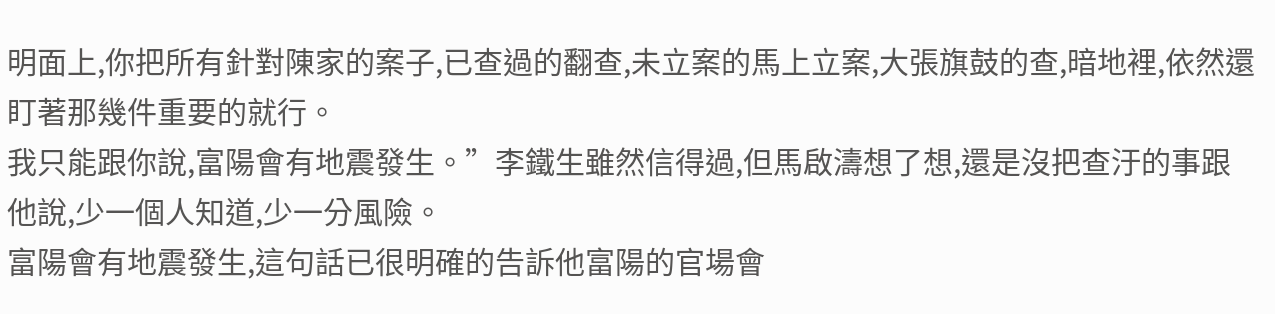明面上,你把所有針對陳家的案子,已查過的翻查,未立案的馬上立案,大張旗鼓的查,暗地裡,依然還盯著那幾件重要的就行。
我只能跟你說,富陽會有地震發生。”李鐵生雖然信得過,但馬啟濤想了想,還是沒把查汙的事跟他說,少一個人知道,少一分風險。
富陽會有地震發生,這句話已很明確的告訴他富陽的官場會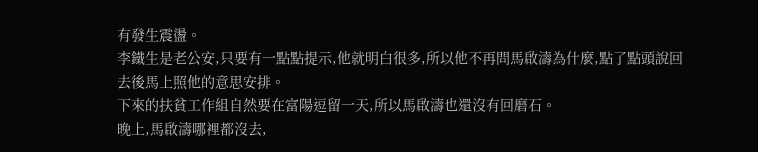有發生震盪。
李鐵生是老公安,只要有一點點提示,他就明白很多,所以他不再問馬啟濤為什麼,點了點頭說回去後馬上照他的意思安排。
下來的扶貧工作組自然要在富陽逗留一天,所以馬啟濤也還沒有回磨石。
晚上,馬啟濤哪裡都沒去,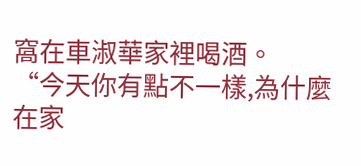窩在車淑華家裡喝酒。
“今天你有點不一樣,為什麼在家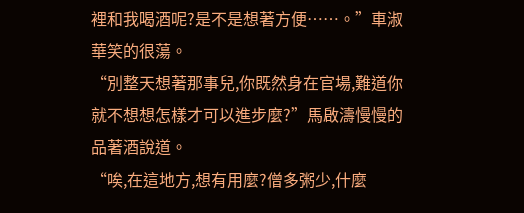裡和我喝酒呢?是不是想著方便……。”車淑華笑的很蕩。
“別整天想著那事兒,你既然身在官場,難道你就不想想怎樣才可以進步麼?”馬啟濤慢慢的品著酒說道。
“唉,在這地方,想有用麼?僧多粥少,什麼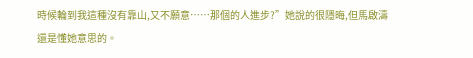時候輪到我這種沒有靠山,又不願意……那個的人進步?”她說的很隱晦,但馬啟濤還是懂她意思的。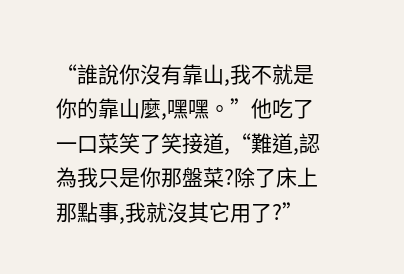“誰說你沒有靠山,我不就是你的靠山麼,嘿嘿。”他吃了一口菜笑了笑接道,“難道,認為我只是你那盤菜?除了床上那點事,我就沒其它用了?”